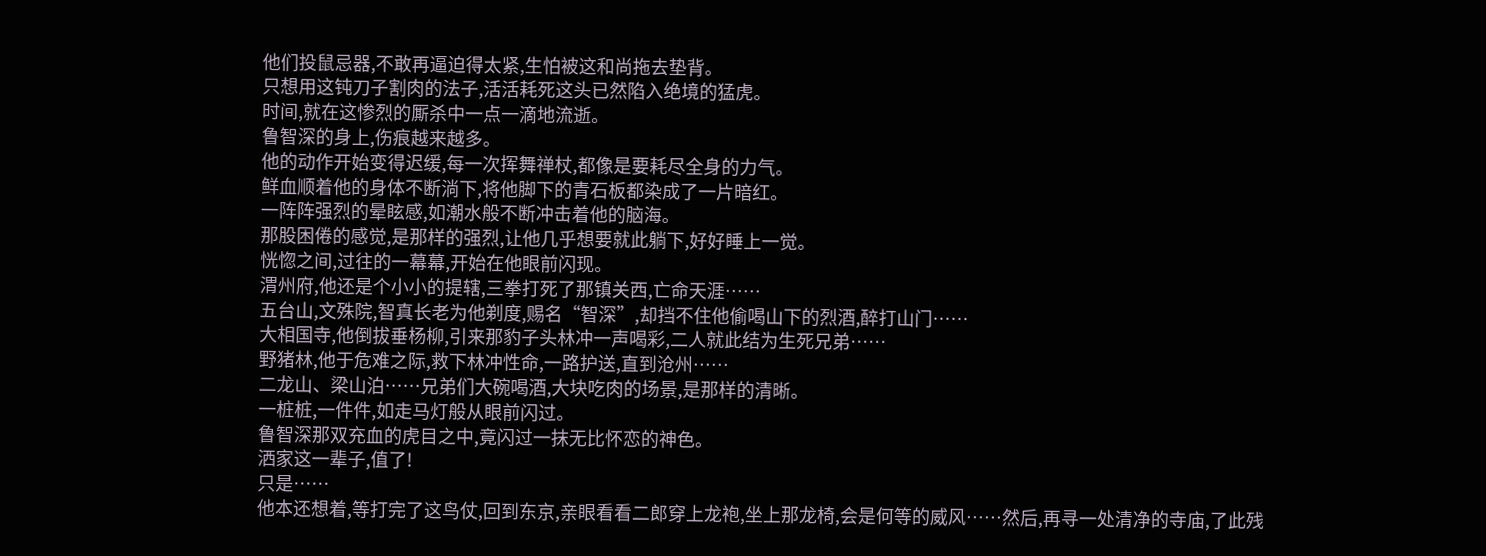他们投鼠忌器,不敢再逼迫得太紧,生怕被这和尚拖去垫背。
只想用这钝刀子割肉的法子,活活耗死这头已然陷入绝境的猛虎。
时间,就在这惨烈的厮杀中一点一滴地流逝。
鲁智深的身上,伤痕越来越多。
他的动作开始变得迟缓,每一次挥舞禅杖,都像是要耗尽全身的力气。
鲜血顺着他的身体不断淌下,将他脚下的青石板都染成了一片暗红。
一阵阵强烈的晕眩感,如潮水般不断冲击着他的脑海。
那股困倦的感觉,是那样的强烈,让他几乎想要就此躺下,好好睡上一觉。
恍惚之间,过往的一幕幕,开始在他眼前闪现。
渭州府,他还是个小小的提辖,三拳打死了那镇关西,亡命天涯……
五台山,文殊院,智真长老为他剃度,赐名“智深”,却挡不住他偷喝山下的烈酒,醉打山门……
大相国寺,他倒拔垂杨柳,引来那豹子头林冲一声喝彩,二人就此结为生死兄弟……
野猪林,他于危难之际,救下林冲性命,一路护送,直到沧州……
二龙山、梁山泊……兄弟们大碗喝酒,大块吃肉的场景,是那样的清晰。
一桩桩,一件件,如走马灯般从眼前闪过。
鲁智深那双充血的虎目之中,竟闪过一抹无比怀恋的神色。
洒家这一辈子,值了!
只是……
他本还想着,等打完了这鸟仗,回到东京,亲眼看看二郎穿上龙袍,坐上那龙椅,会是何等的威风……然后,再寻一处清净的寺庙,了此残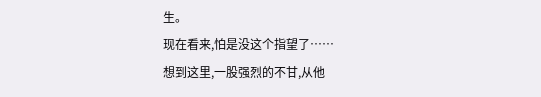生。
现在看来,怕是没这个指望了……
想到这里,一股强烈的不甘,从他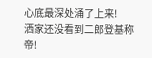心底最深处涌了上来!
洒家还没看到二郎登基称帝!